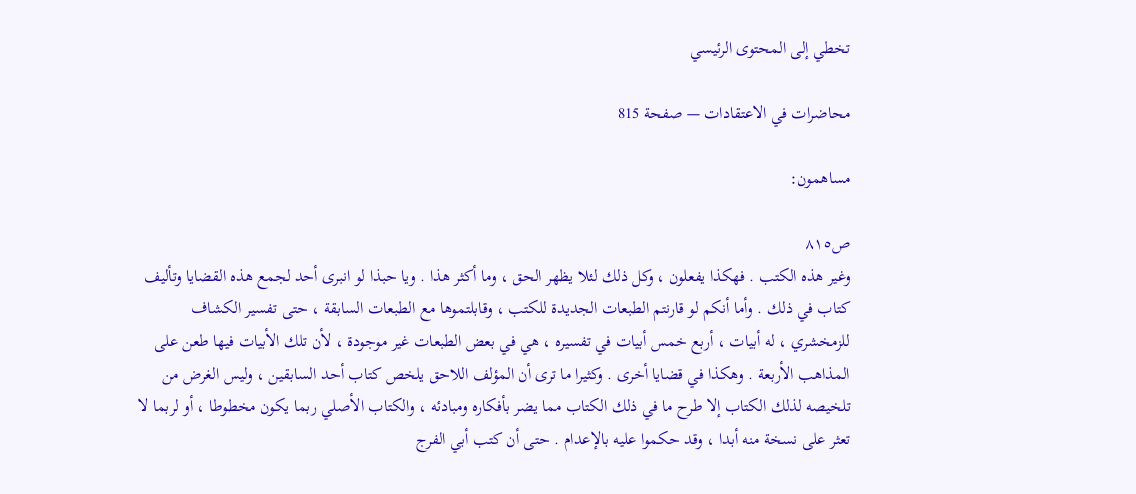تخطي إلى المحتوى الرئيسي

محاضرات في الاعتقادات — صفحة 815

مساهمون:

ص٨١٥
وغير هذه الكتب . فهكذا يفعلون ، وكل ذلك لئلا يظهر الحق ، وما أكثر هذا . ويا حبذا لو انبرى أحد لجمع هذه القضايا وتأليف كتاب في ذلك . وأما أنكم لو قارنتم الطبعات الجديدة للكتب ، وقابلتموها مع الطبعات السابقة ، حتى تفسير الكشاف للزمخشري ، له أبيات ، أربع خمس أبيات في تفسيره ، هي في بعض الطبعات غير موجودة ، لأن تلك الأبيات فيها طعن على المذاهب الأربعة . وهكذا في قضايا أخرى . وكثيرا ما ترى أن المؤلف اللاحق يلخص كتاب أحد السابقين ، وليس الغرض من تلخيصه لذلك الكتاب إلا طرح ما في ذلك الكتاب مما يضر بأفكاره ومبادئه ، والكتاب الأصلي ربما يكون مخطوطا ، أو لربما لا تعثر على نسخة منه أبدا ، وقد حكموا عليه بالإعدام . حتى أن كتب أبي الفرج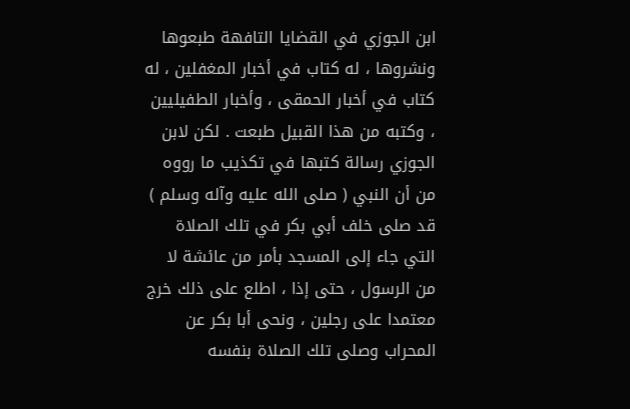ابن الجوزي في القضايا التافهة طبعوها ونشروها ، له كتاب في أخبار المغفلين ، له كتاب في أخبار الحمقى ، وأخبار الطفيليين ، وكتبه من هذا القبيل طبعت . لكن لابن الجوزي رسالة كتبها في تكذيب ما رووه من أن النبي ( صلى الله عليه وآله وسلم ) قد صلى خلف أبي بكر في تلك الصلاة التي جاء إلى المسجد بأمر من عائشة لا من الرسول ، حتى إذا ، اطلع على ذلك خرج معتمدا على رجلين ، ونحى أبا بكر عن المحراب وصلى تلك الصلاة بنفسه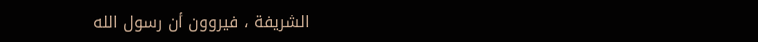الشريفة ، فيروون أن رسول الله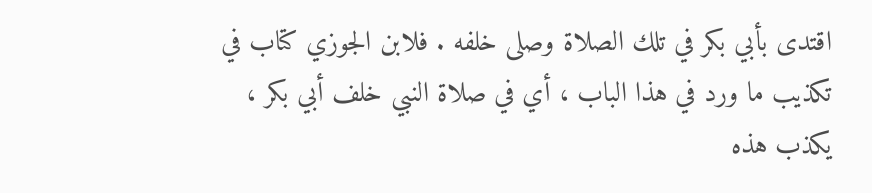اقتدى بأبي بكر في تلك الصلاة وصلى خلفه . فلابن الجوزي كتاب في تكذيب ما ورد في هذا الباب ، أي في صلاة النبي خلف أبي بكر ، يكذب هذه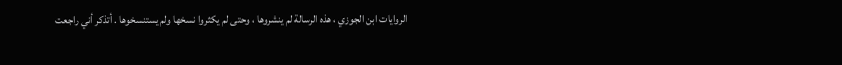الروايات ابن الجوزي ، هذه الرسالة لم ينشروها ، وحتى لم يكثروا نسخها ولم يستنسخوها . أتذكر أني راجعت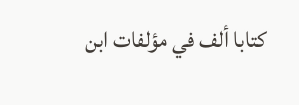كتابا ألف في مؤلفات ابن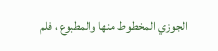الجوزي المخطوط منها والمطبوع ، فلم